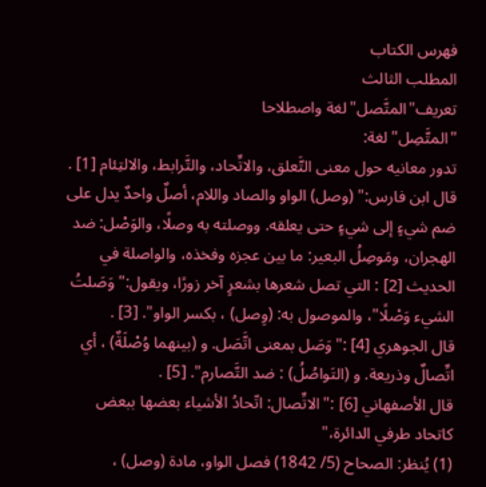فهرس الكتاب
المطلب الثالث
تعريف"المتَّصل"لغة واصطلاحا
"المتَّصِل"لغة:
تدور معانيه حول معنى التَّعلق، والاتِّحاد، والتَّرابط، والالتِئام [1] .
قال ابن فارس:" (وصل) الواو والصاد واللام، أصلٌ واحدٌ يدل على ضم شيءٍ إلى شيءٍ حتى يعلقه. ووصلته به وصلًا، والوَصْل: ضد الهجران، ومَوصِلُ البعير: ما بين عجزه وفخذه، والواصلة في الحديث [2] : التي تصل شعرها بشعرٍ آخر زورًا، ويقول:"وَصَلتُ الشيء وَصْلًا"، والموصول به: (وِصل) ، بكسر الواو". [3] .
قال الجوهري [4] :"وَصَل بمعنى اتَّصَل. و (بينهما وُصْلَةٌ) ، أي اتِّصالٌ وذريعة. و (التَواصُلُ) : ضد التَّصارم". [5] .
قال الأصفهاني [6] :"الاتِّصال: اتّحادُ الأشياء بعضها ببعض كاتحاد طرفي الدائرة،"
(1) يُنظر: الصحاح (5/ 1842) فصل الواو، مادة (وصل) ،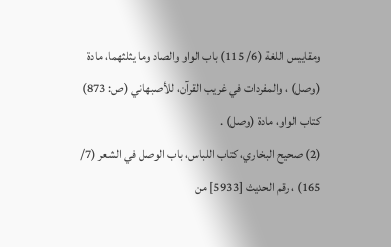ومقاييس اللغة (6/ 115) باب الواو والصاد وما يثلثهما، مادة (وصل) ، والمفردات في غريب القرآن، للأصبهاني (ص: 873) كتاب الواو، مادة (وصل) .
(2) صحيح البخاري، كتاب اللباس، باب الوصل في الشعر (7/ 165) ، رقم الحديث [5933] من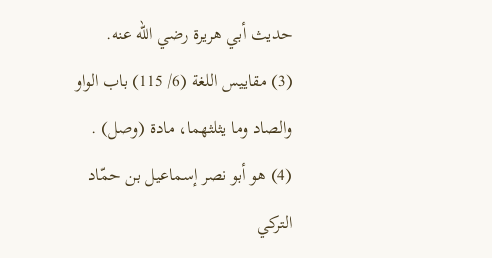حديث أبي هريرة رضي الله عنه.
(3) مقاييس اللغة (6/ 115) باب الواو والصاد وما يثلثهما، مادة (وصل) .
(4) هو أبو نصر إسماعيل بن حمّاد التركي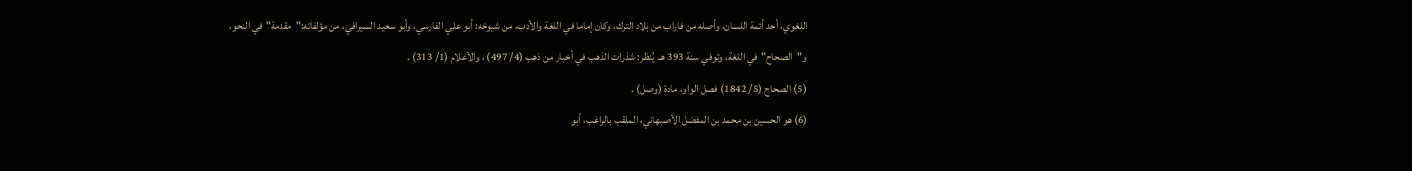اللغوي، أحد أئمة اللسان، وأصله من فاراب من بلاد الترك، وكان إماما في اللغة والأدب، من شيوخه: أبو علي الفارسي، وأبو سعيد السيرافي، من مؤلفاته:"مقدمة"في النحو، و"الصحاح"في اللغة، وتوفي سنة 393 هـ. يُنظر: شذرات الذهب في أخبار من ذهب (4/ 497) ، والأعلام (1/ 313) .
(5) الصحاح (5/ 1842) فصل الواو، مادة (وصل) .
(6) هو الحسين بن محمد بن المفضل الأصبهاني، الملقب بالراغب، أبو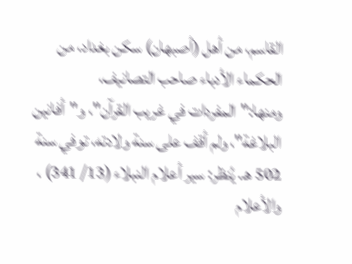القاسم، من أهل (أصبهان) سكن بغداد، من الحكماء الأدباء صاحب التصانيف، ومنها:"المفردات في غريب القرآن"، و"أفانين البلاغة"، ولم أقف على سنة ولادته، توفي سنة 502 هـ. يُنظر: سير أعلام النبلاء (13/ 341) ، والأعلام